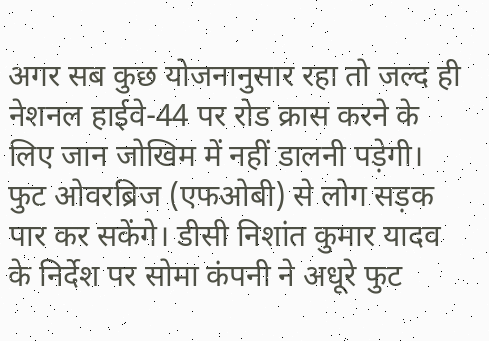अगर सब कुछ योजनानुसार रहा तो जल्द ही नेशनल हाईवे-44 पर रोड क्रास करने के लिए जान जोखिम में नहीं डालनी पड़ेगी। फुट ओवरब्रिज (एफओबी) से लोग सड़क पार कर सकेंगे। डीसी निशांत कुमार यादव के निर्देश पर सोमा कंपनी ने अधूरे फुट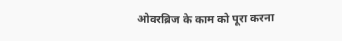ओवरब्रिज के काम को पूरा करना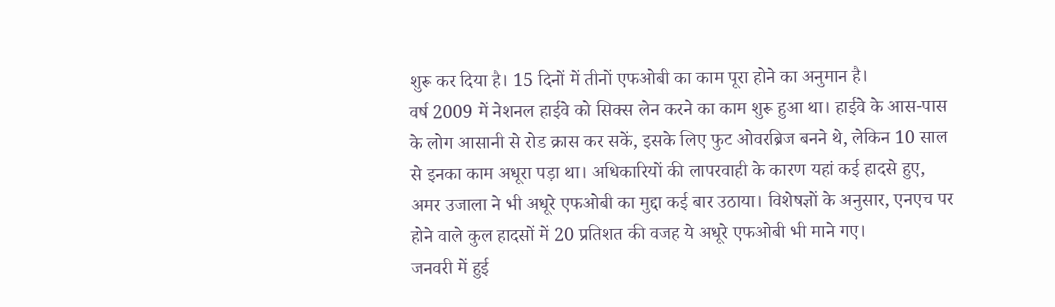शुरू कर दिया है। 15 दिनों में तीनों एफओबी का काम पूरा होने का अनुमान है।
वर्ष 2009 में नेशनल हाईवे को सिक्स लेन करने का काम शुरू हुआ था। हाईवे के आस-पास के लोग आसानी से रोड क्रास कर सकें, इसके लिए फुट ओवरब्रिज बनने थे, लेकिन 10 साल से इनका काम अधूरा पड़ा था। अधिकारियों की लापरवाही के कारण यहां कई हादसे हुए, अमर उजाला ने भी अधूरे एफओबी का मुद्दा कई बार उठाया। विशेषज्ञों के अनुसार, एनएच पर होने वाले कुल हादसों में 20 प्रतिशत की वजह ये अधूरे एफओबी भी माने गए।
जनवरी में हुई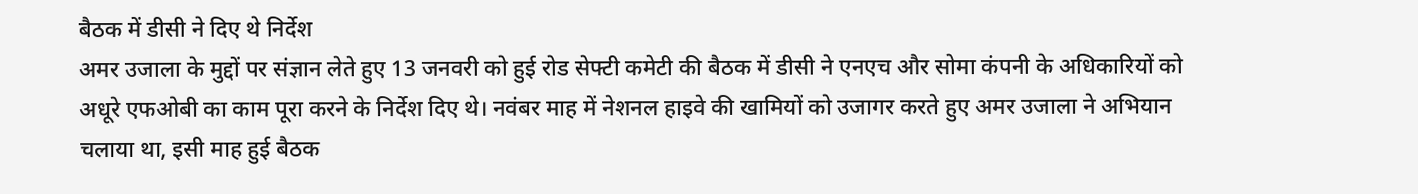बैठक में डीसी ने दिए थे निर्देश
अमर उजाला के मुद्दों पर संज्ञान लेते हुए 13 जनवरी को हुई रोड सेफ्टी कमेटी की बैठक में डीसी ने एनएच और सोमा कंपनी के अधिकारियों को अधूरे एफओबी का काम पूरा करने के निर्देश दिए थे। नवंबर माह में नेशनल हाइवे की खामियों को उजागर करते हुए अमर उजाला ने अभियान चलाया था, इसी माह हुई बैठक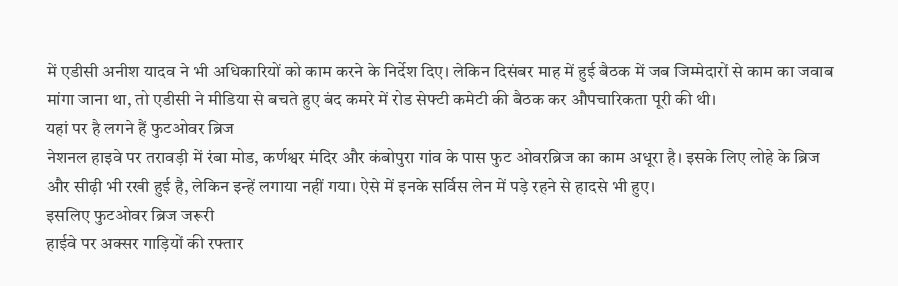में एडीसी अनीश यादव ने भी अधिकारियों को काम करने के निर्देश दिए। लेकिन दिसंबर माह में हुई बैठक में जब जिम्मेदारों से काम का जवाब मांगा जाना था, तो एडीसी ने मीडिया से बचते हुए बंद कमरे में रोड सेफ्टी कमेटी की बैठक कर औपचारिकता पूरी की थी।
यहां पर है लगने हैं फुटओवर ब्रिज
नेशनल हाइवे पर तरावड़ी में रंबा मोड, कर्णश्वर मंदिर और कंबोपुरा गांव के पास फुट ओवरब्रिज का काम अधूरा है। इसके लिए लोहे के ब्रिज और सीढ़ी भी रखी हुई है, लेकिन इन्हें लगाया नहीं गया। ऐसे में इनके सर्विस लेन में पड़े रहने से हादसे भी हुए।
इसलिए फुटओवर ब्रिज जरूरी
हाईवे पर अक्सर गाड़ियों की रफ्तार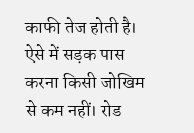काफी तेज होती है। ऐसे में सड़क पास करना किसी जोखिम से कम नहीं। रोड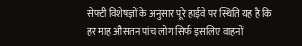सेफ्टी विशेषज्ञों के अनुसार पूरे हाईवे पर स्थिति यह है कि हर माह औसतन पांच लोग सिर्फ इसलिए वाहनों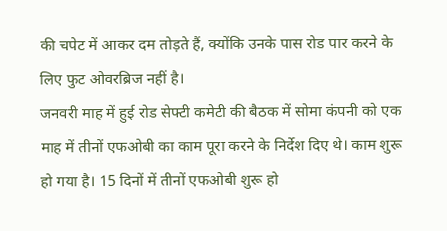की चपेट में आकर दम तोड़ते हैं, क्योंकि उनके पास रोड पार करने के लिए फुट ओवरब्रिज नहीं है।
जनवरी माह में हुई रोड सेफ्टी कमेटी की बैठक में सोमा कंपनी को एक माह में तीनों एफओबी का काम पूरा करने के निर्देश दिए थे। काम शुरू हो गया है। 15 दिनों में तीनों एफओबी शुरू हो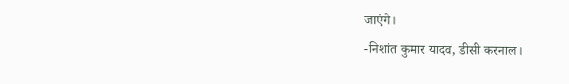जाएंगे।
-निशांत कुमार यादव, डीसी करनाल।